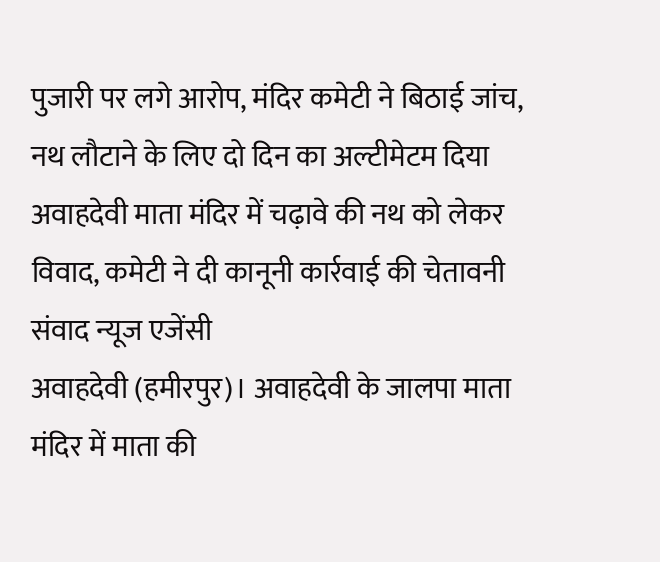पुजारी पर लगे आरोप, मंदिर कमेटी ने बिठाई जांच, नथ लौटाने के लिए दो दिन का अल्टीमेटम दिया
अवाहदेवी माता मंदिर में चढ़ावे की नथ को लेकर विवाद, कमेटी ने दी कानूनी कार्रवाई की चेतावनी
संवाद न्यूज एजेंसी
अवाहदेवी (हमीरपुर)। अवाहदेवी के जालपा माता मंदिर में माता की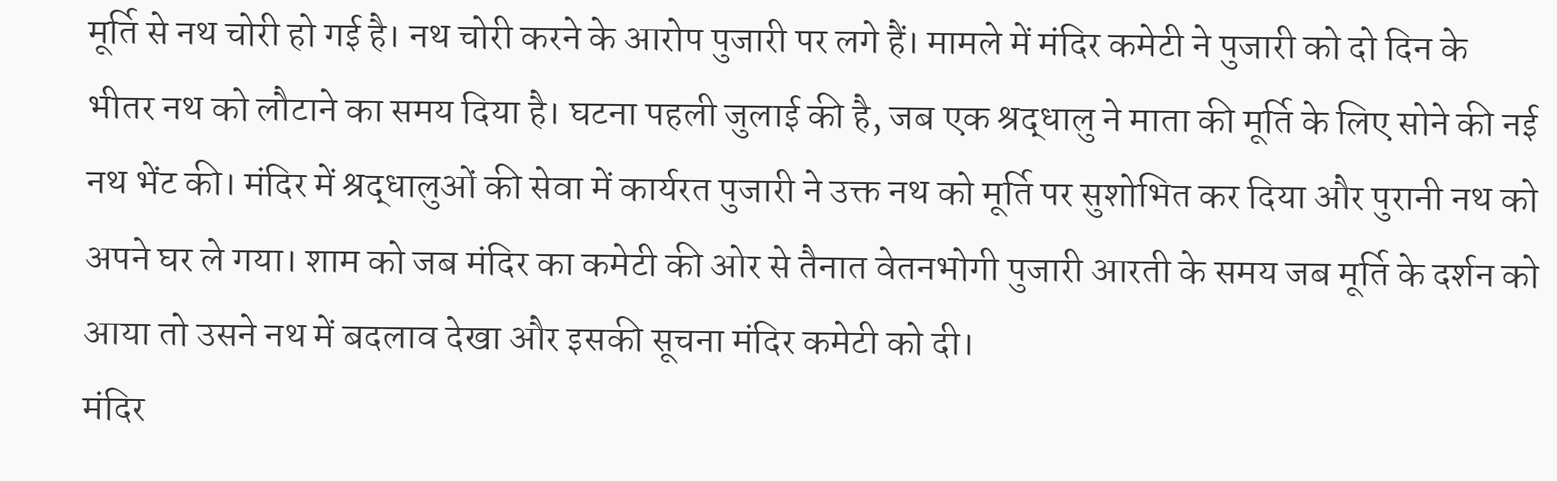मूर्ति से नथ चोरी हो गई है। नथ चोरी करने के आरोप पुजारी पर लगे हैं। मामले में मंदिर कमेटी ने पुजारी को दो दिन के भीतर नथ को लौटाने का समय दिया है। घटना पहली जुलाई की है, जब एक श्रद्धालु ने माता की मूर्ति के लिए सोने की नई नथ भेंट की। मंदिर में श्रद्धालुओं की सेवा में कार्यरत पुजारी ने उक्त नथ को मूर्ति पर सुशोभित कर दिया और पुरानी नथ को अपने घर ले गया। शाम को जब मंदिर का कमेटी की ओर से तैनात वेतनभोगी पुजारी आरती के समय जब मूर्ति के दर्शन को आया तो उसने नथ में बदलाव देखा और इसकी सूचना मंदिर कमेटी को दी।
मंदिर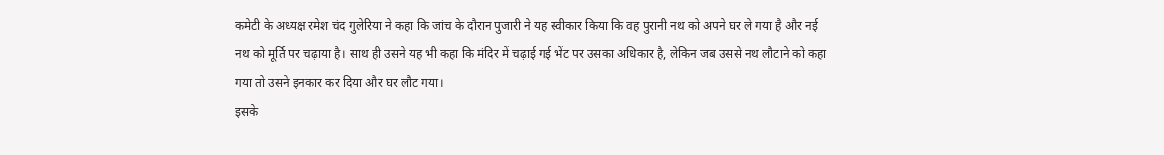कमेटी के अध्यक्ष रमेश चंद गुलेरिया ने कहा कि जांच के दौरान पुजारी ने यह स्वीकार किया कि वह पुरानी नथ को अपने घर ले गया है और नई नथ को मूर्ति पर चढ़ाया है। साथ ही उसने यह भी कहा कि मंदिर में चढ़ाई गई भेंट पर उसका अधिकार है, लेकिन जब उससे नथ लौटाने को कहा गया तो उसने इनकार कर दिया और घर लौट गया।
इसके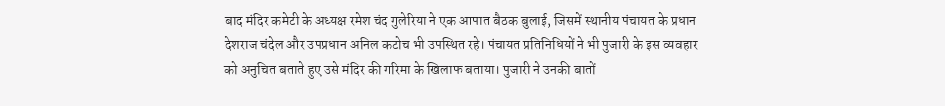बाद मंदिर कमेटी के अध्यक्ष रमेश चंद गुलेरिया ने एक आपात बैठक बुलाई, जिसमें स्थानीय पंचायत के प्रधान देशराज चंदेल और उपप्रधान अनिल कटोच भी उपस्थित रहे। पंचायत प्रतिनिधियों ने भी पुजारी के इस व्यवहार को अनुचित बताते हुए उसे मंदिर की गरिमा के खिलाफ बताया। पुजारी ने उनकी बातों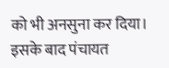को भी अनसुना कर दिया। इसके बाद पंचायत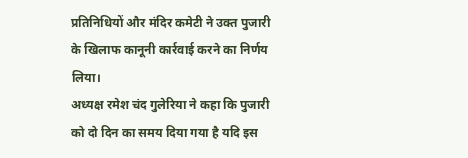प्रतिनिधियों और मंदिर कमेटी ने उक्त पुजारी के खिलाफ कानूनी कार्रवाई करने का निर्णय लिया।
अध्यक्ष रमेश चंद गुलेरिया ने कहा कि पुजारी को दो दिन का समय दिया गया है यदि इस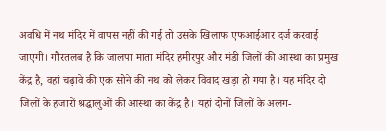अवधि में नथ मंदिर में वापस नहीं की गई तो उसके खिलाफ एफआईआर दर्ज करवाई जाएगी। गौरतलब है कि जालपा माता मंदिर हमीरपुर और मंडी जिलों की आस्था का प्रमुख केंद्र है, वहां चढ़ावे की एक सोने की नथ को लेकर विवाद खड़ा हो गया है। यह मंदिर दो जिलों के हजारों श्रद्धालुओं की आस्था का केंद्र है। यहां दोनों जिलों के अलग-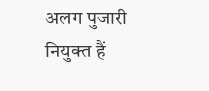अलग पुजारी नियुक्त हैं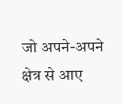जो अपने-अपने क्षेत्र से आए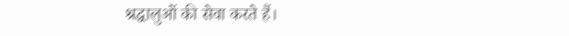श्रद्धालुओं की सेवा करते हैं।